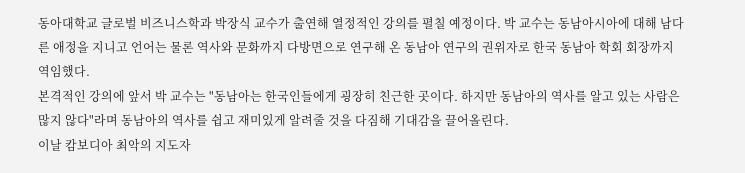동아대학교 글로벌 비즈니스학과 박장식 교수가 출연해 열정적인 강의를 펼칠 예정이다. 박 교수는 동남아시아에 대해 남다른 애정을 지니고 언어는 물론 역사와 문화까지 다방면으로 연구해 온 동남아 연구의 권위자로 한국 동남아 학회 회장까지 역임했다.
본격적인 강의에 앞서 박 교수는 "동남아는 한국인들에게 굉장히 친근한 곳이다. 하지만 동남아의 역사를 알고 있는 사람은 많지 않다"라며 동남아의 역사를 쉽고 재미있게 알려줄 것을 다짐해 기대감을 끌어올린다.
이날 캄보디아 최악의 지도자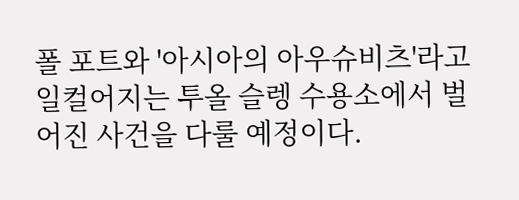폴 포트와 '아시아의 아우슈비츠'라고 일컬어지는 투올 슬렝 수용소에서 벌어진 사건을 다룰 예정이다.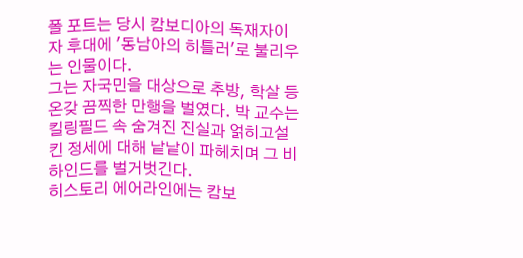폴 포트는 당시 캄보디아의 독재자이자 후대에 '동남아의 히틀러'로 불리우는 인물이다.
그는 자국민을 대상으로 추방, 학살 등 온갖 끔찍한 만행을 벌였다. 박 교수는 킬링필드 속 숨겨진 진실과 얽히고설킨 정세에 대해 낱낱이 파헤치며 그 비하인드를 벌거벗긴다.
히스토리 에어라인에는 캄보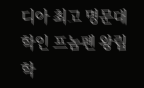디아 최고 명문대학인 프놈펜 왕립학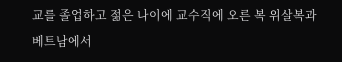교를 졸업하고 젊은 나이에 교수직에 오른 복 위살복과 베트남에서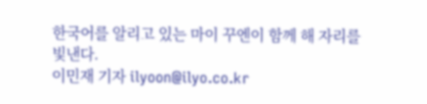한국어를 알리고 있는 마이 꾸엔이 함께 해 자리를 빛낸다.
이민재 기자 ilyoon@ilyo.co.kr